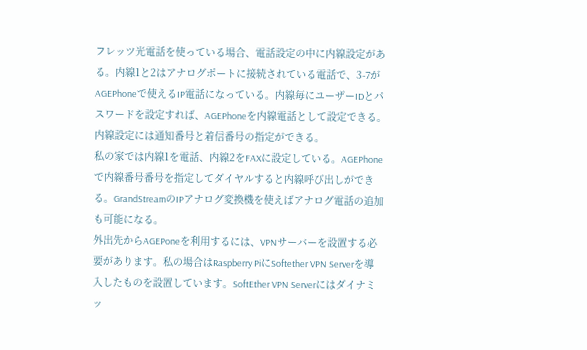フレッツ光電話を使っている場合、電話設定の中に内線設定がある。内線1と2はアナログポートに接続されている電話で、3-7がAGEPhoneで使えるIP電話になっている。内線毎にユーザーIDとパスワードを設定すれば、AGEPhoneを内線電話として設定できる。内線設定には通知番号と着信番号の指定ができる。
私の家では内線1を電話、内線2をFAXに設定している。AGEPhoneで内線番号番号を指定してダイヤルすると内線呼び出しができる。GrandStreamのIPアナログ変換機を使えばアナログ電話の追加も可能になる。
外出先からAGEPoneを利用するには、VPNサーバーを設置する必要があります。私の場合はRaspberry PiにSoftether VPN Serverを導入したものを設置しています。SoftEther VPN Serverにはダイナミッ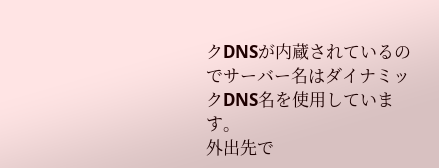クDNSが内蔵されているのでサーバー名はダイナミックDNS名を使用しています。
外出先で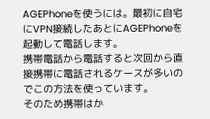AGEPhoneを使うには。最初に自宅にVPN接続したあとにAGEPhoneを起動して電話します。
携帯電話から電話すると次回から直接携帯に電話されるケースが多いのでこの方法を使っています。
そのため携帯はか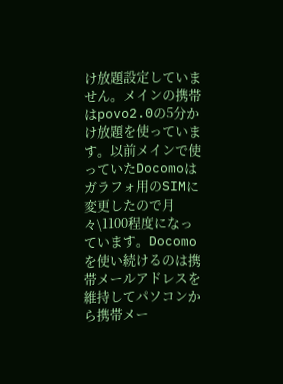け放題設定していません。メインの携帯はpovo2.0の5分かけ放題を使っています。以前メインで使っていたDocomoはガラフォ用のSIMに変更したので月々\1100程度になっています。Docomoを使い続けるのは携帯メールアドレスを維持してパソコンから携帯メー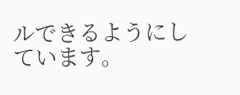ルできるようにしています。